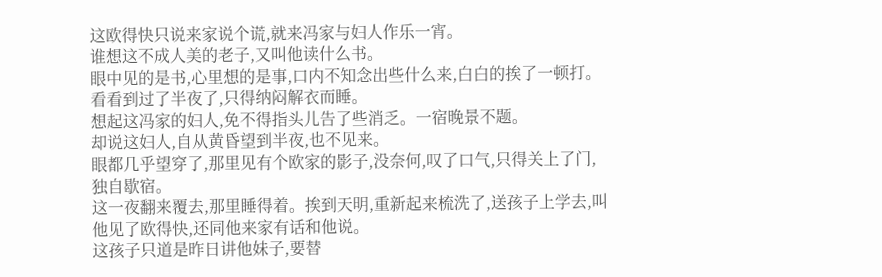这欧得快只说来家说个谎,就来冯家与妇人作乐一宵。
谁想这不成人美的老子,又叫他读什么书。
眼中见的是书,心里想的是事,口内不知念出些什么来,白白的挨了一顿打。
看看到过了半夜了,只得纳闷解衣而睡。
想起这冯家的妇人,免不得指头儿告了些消乏。一宿晚景不题。
却说这妇人,自从黄昏望到半夜,也不见来。
眼都几乎望穿了,那里见有个欧家的影子,没奈何,叹了口气,只得关上了门,独自歇宿。
这一夜翻来覆去,那里睡得着。挨到天明,重新起来梳洗了,送孩子上学去,叫他见了欧得快,还同他来家有话和他说。
这孩子只道是昨日讲他妹子,要替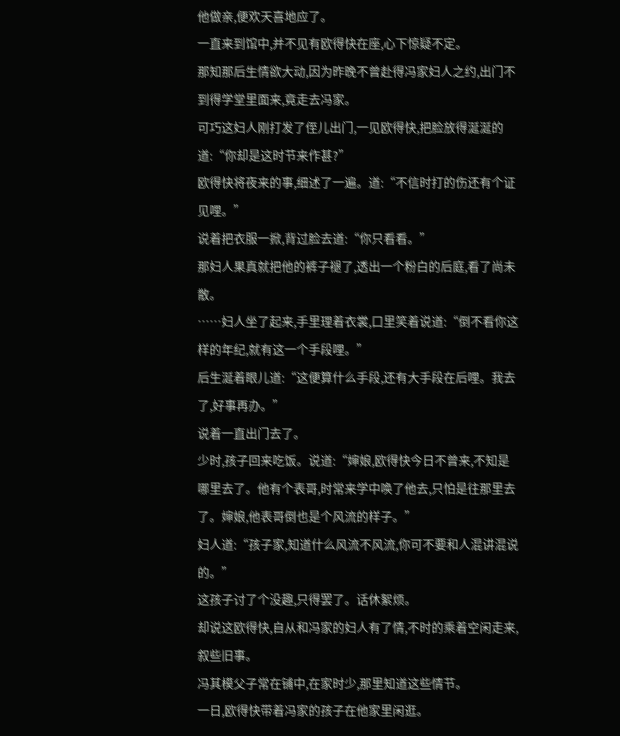他做亲,便欢天喜地应了。
一直来到馆中,并不见有欧得快在座,心下惊疑不定。
那知那后生情欲大动,因为昨晚不曾赴得冯家妇人之约,出门不到得学堂里面来,竟走去冯家。
可巧这妇人刚打发了侄儿出门,一见欧得快,把脸放得涎涎的道:“你却是这时节来作甚?”
欧得快将夜来的事,细述了一遍。道:“不信时打的伤还有个证见哩。”
说着把衣服一掀,背过脸去道:“你只看看。”
那妇人果真就把他的裤子褪了,透出一个粉白的后庭,看了尚未散。
……妇人坐了起来,手里理着衣裳,口里笑着说道:“倒不看你这样的年纪,就有这一个手段哩。”
后生涎着眼儿道:“这便算什么手段,还有大手段在后哩。我去了,好事再办。”
说着一直出门去了。
少时,孩子回来吃饭。说道:“婶娘,欧得快今日不曾来,不知是哪里去了。他有个表哥,时常来学中唤了他去,只怕是往那里去了。婶娘,他表哥倒也是个风流的样子。”
妇人道:“孩子家,知道什么风流不风流,你可不要和人混讲混说的。”
这孩子讨了个没趣,只得罢了。话休絮烦。
却说这欧得快,自从和冯家的妇人有了情,不时的乘着空闲走来,叙些旧事。
冯其模父子常在铺中,在家时少,那里知道这些情节。
一日,欧得快带着冯家的孩子在他家里闲逛。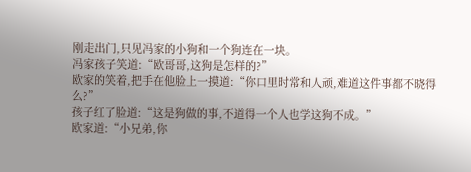刚走出门,只见冯家的小狗和一个狗连在一块。
冯家孩子笑道:“欧哥哥,这狗是怎样的?”
欧家的笑着,把手在他脸上一摸道:“你口里时常和人顽,难道这件事都不晓得么?”
孩子红了脸道:“这是狗做的事,不道得一个人也学这狗不成。”
欧家道:“小兄弟,你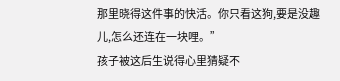那里晓得这件事的快活。你只看这狗,要是没趣儿,怎么还连在一块哩。”
孩子被这后生说得心里猜疑不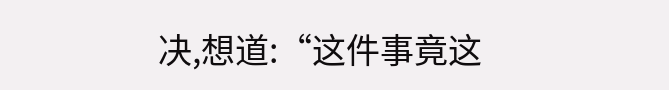决,想道:“这件事竟这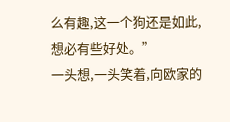么有趣,这一个狗还是如此,想必有些好处。”
一头想,一头笑着,向欧家的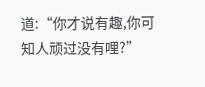道:“你才说有趣,你可知人顽过没有哩?”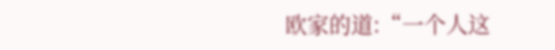欧家的道:“一个人这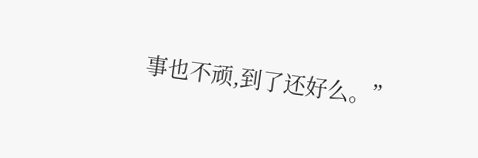事也不顽,到了还好么。”